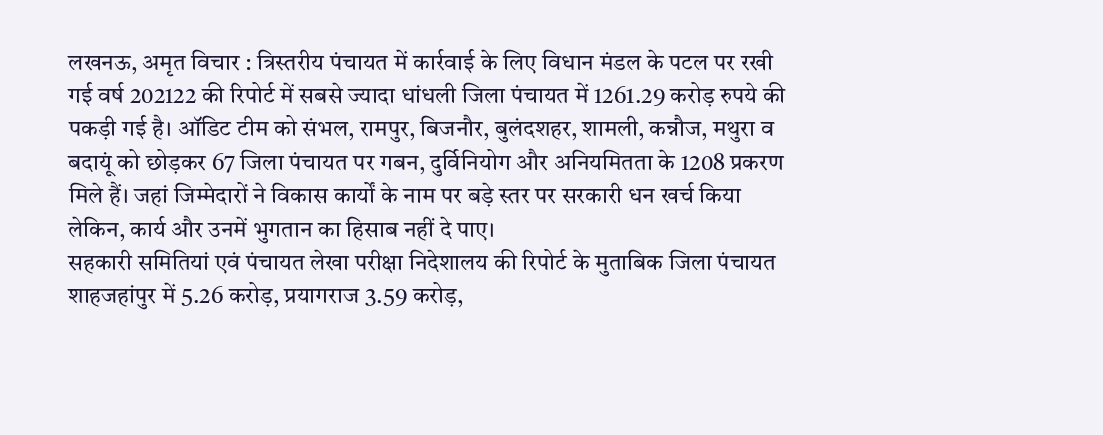लखनऊ, अमृत विचार : त्रिस्तरीय पंचायत में कार्रवाई के लिए विधान मंडल के पटल पर रखी गई वर्ष 202122 की रिपोर्ट में सबसे ज्यादा धांधली जिला पंचायत में 1261.29 करोड़ रुपये की पकड़ी गई है। ऑडिट टीम को संभल, रामपुर, बिजनौर, बुलंदशहर, शामली, कन्नौज, मथुरा व बदायूं को छोड़कर 67 जिला पंचायत पर गबन, दुर्विनियोग और अनियमितता के 1208 प्रकरण मिले हैं। जहां जिम्मेदारों ने विकास कार्यों के नाम पर बड़े स्तर पर सरकारी धन खर्च किया लेकिन, कार्य और उनमें भुगतान का हिसाब नहीं दे पाए।
सहकारी समितियां एवं पंचायत लेखा परीक्षा निदेशालय की रिपोर्ट के मुताबिक जिला पंचायत शाहजहांपुर में 5.26 करोड़, प्रयागराज 3.59 करोड़,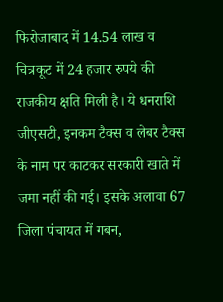फिरोजाबाद में 14.54 लाख व चित्रकूट में 24 हजार रुपये की राजकीय क्षति मिली है। ये धनराशि जीएसटी, इनकम टैक्स व लेबर टैक्स के नाम पर काटकर सरकारी खाते में जमा नहीं की गई। इसके अलावा 67 जिला पंचायत में गबन,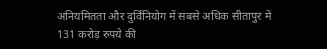अनियमितता और दुर्विनियोग में सबसे अधिक सीतापुर में 131 करोड़ रुपये की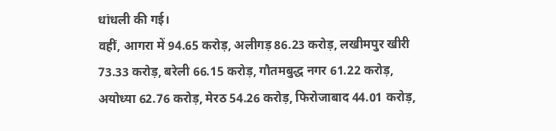धांधली की गई।
वहीं, आगरा में 94.65 करोड़, अलीगड़ 86.23 करोड़, लखीमपुर खीरी 73.33 करोड़, बरेली 66.15 करोड़, गौतमबुद्ध नगर 61.22 करोड़, अयोध्या 62.76 करोड़, मेरठ 54.26 करोड़, फिरोजाबाद 44.01 करोड़,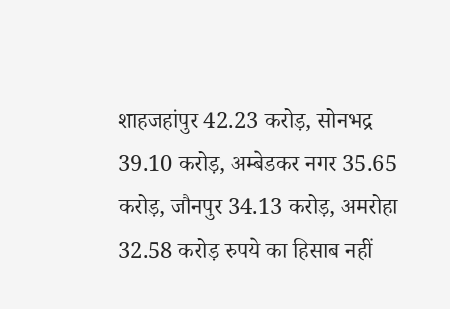शाहजहांपुर 42.23 करोड़, सोनभद्र 39.10 करोड़, अम्बेडकर नगर 35.65 करोड़, जौनपुर 34.13 करोड़, अमरोहा 32.58 करोड़ रुपये का हिसाब नहीं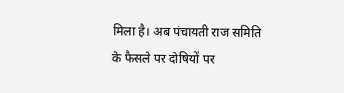मिला है। अब पंचायती राज समिति के फैसले पर दोषियों पर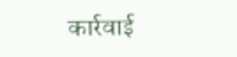कार्रवाई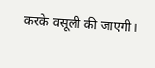करके वसूली की जाएगी।